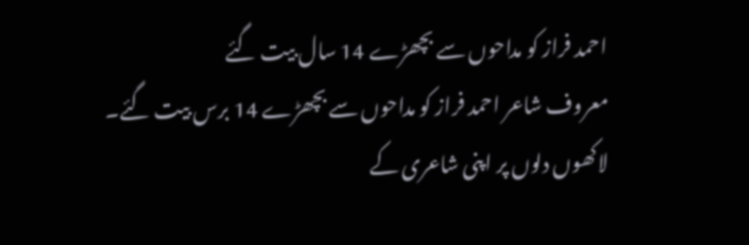احمد فراز کو مداحوں سے بچھڑے 14 سال بیت گئے
معروف شاعر احمد فراز کو مداحوں سے بچھڑے 14 برس بیت گئے۔
لاکھوں دلوں پر اپنی شاعری کے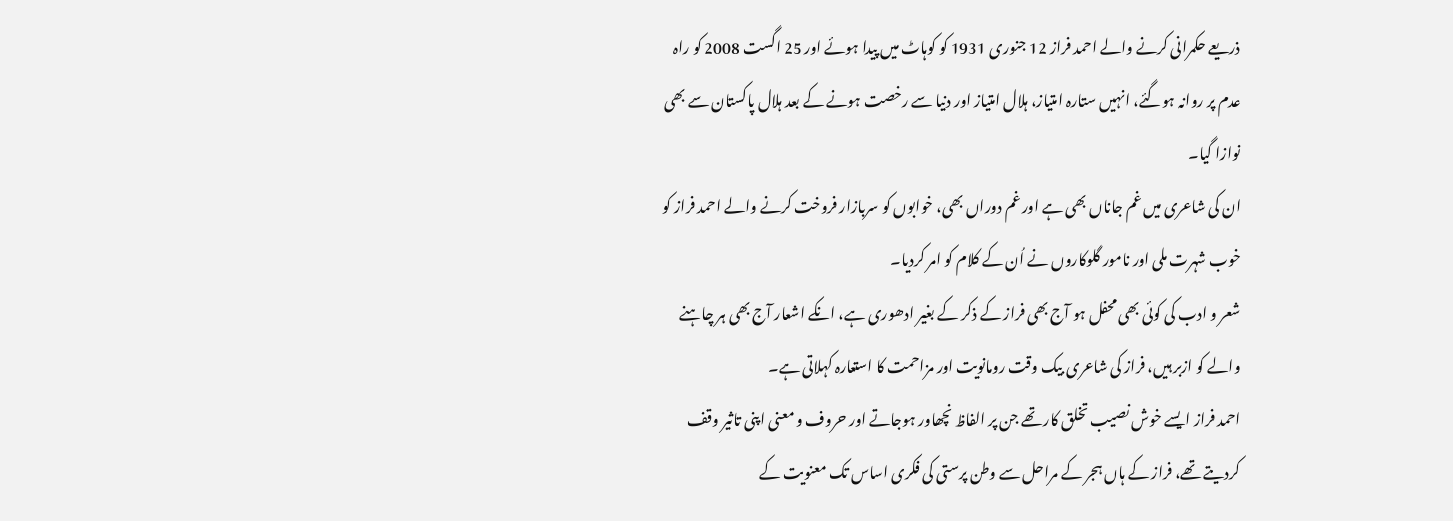ذریعے حکمرانی کرنے والے احمد فراز 12 جنوری 1931 کو کوہاٹ میں پیدا ہوئے اور 25 اگست 2008 کو راہ عدم پر روانہ ہوگئے، انہیں ستارہ امتیاز، ہلال امتیاز اور دنیا سے رخصت ہونے کے بعد ہلال پاکستان سے بھی نوازا گیا۔
ان کی شاعری میں غم جاناں بھی ہے اور غم دوراں بھی، خوابوں کو سربازار فروخت کرنے والے احمد فراز کو خوب شہرت ملی اور نامور گلوکاروں نے اُن کے کلام کو امر کردیا۔
شعر و ادب کی کوئی بھی محفل ہو آج بھی فراز کے ذکر کے بغیر ادھوری ہے، انکے اشعار آج بھی ہر چاہنے والے کو ازبر ہیں، فراز کی شاعری بیک وقت رومانویت اور مزاحمت کا استعارہ کہلاتی ہے۔
احمد فراز ایسے خوش نصیب تخلق کار تھے جن پر الفاظ نچھاور ہوجاتے اور حروف و معنی اپنی تاثیر وقف کردیتے تھے، فراز کے ہاں ہجر کے مراحل سے وطن پرستی کی فکری اساس تک معنویت کے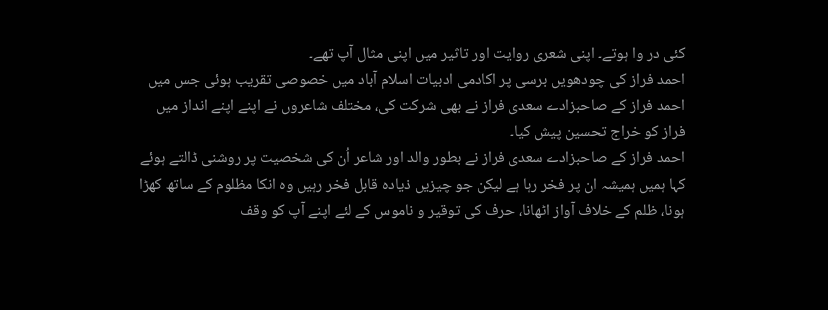کئی در وا ہوتے۔ اپنی شعری روایت اور تاثیر میں اپنی مثال آپ تھے۔
احمد فراز کی چودھویں برسی پر اکادمی ادبیات اسلام آباد میں خصوصی تقریب ہوئی جس میں احمد فراز کے صاحبزادے سعدی فراز نے بھی شرکت کی، مختلف شاعروں نے اپنے اپنے انداز میں فراز کو خراج تحسین پیش کیا۔
احمد فراز کے صاحبزادے سعدی فراز نے بطور والد اور شاعر اُن کی شخصیت پر روشنی ڈالتے ہوئے کہا ہمیں ہمیشہ ان پر فخر رہا ہے لیکن جو چیزیں ذیادہ قابل فخر رہیں وہ انکا مظلوم کے ساتھ کھڑا ہونا، ظلم کے خلاف آواز اٹھانا، حرف کی توقیر و ناموس کے لئے اپنے آپ کو وقف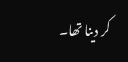کر دینا تھا۔